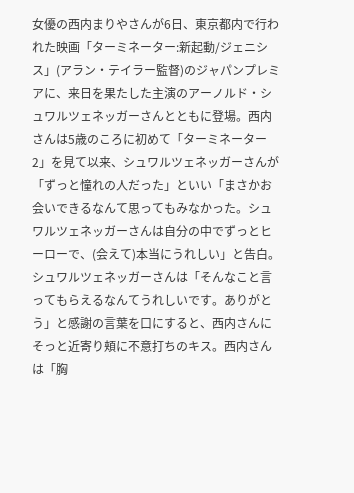女優の西内まりやさんが6日、東京都内で行われた映画「ターミネーター:新起動/ジェニシス」(アラン・テイラー監督)のジャパンプレミアに、来日を果たした主演のアーノルド・シュワルツェネッガーさんとともに登場。西内さんは5歳のころに初めて「ターミネーター2」を見て以来、シュワルツェネッガーさんが「ずっと憧れの人だった」といい「まさかお会いできるなんて思ってもみなかった。シュワルツェネッガーさんは自分の中でずっとヒーローで、(会えて)本当にうれしい」と告白。シュワルツェネッガーさんは「そんなこと言ってもらえるなんてうれしいです。ありがとう」と感謝の言葉を口にすると、西内さんにそっと近寄り頬に不意打ちのキス。西内さんは「胸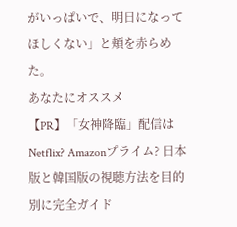がいっぱいで、明日になってほしくない」と頬を赤らめた。
あなたにオススメ
【PR】「女神降臨」配信はNetflix? Amazonプライム? 日本版と韓国版の視聴方法を目的別に完全ガイド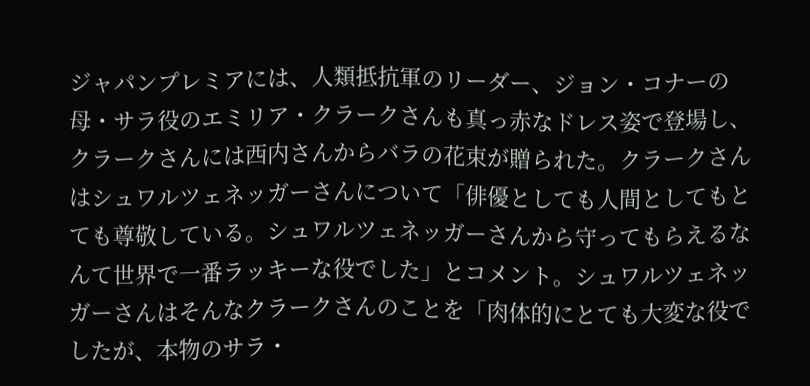ジャパンプレミアには、人類抵抗軍のリーダー、ジョン・コナーの母・サラ役のエミリア・クラークさんも真っ赤なドレス姿で登場し、クラークさんには西内さんからバラの花束が贈られた。クラークさんはシュワルツェネッガーさんについて「俳優としても人間としてもとても尊敬している。シュワルツェネッガーさんから守ってもらえるなんて世界で一番ラッキーな役でした」とコメント。シュワルツェネッガーさんはそんなクラークさんのことを「肉体的にとても大変な役でしたが、本物のサラ・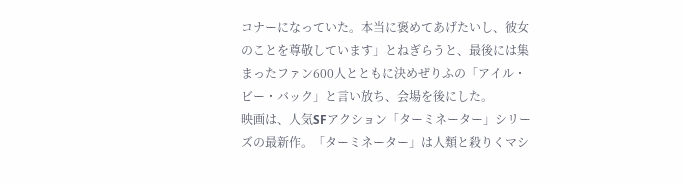コナーになっていた。本当に褒めてあげたいし、彼女のことを尊敬しています」とねぎらうと、最後には集まったファン600人とともに決めぜりふの「アイル・ビー・バック」と言い放ち、会場を後にした。
映画は、人気SFアクション「ターミネーター」シリーズの最新作。「ターミネーター」は人類と殺りくマシ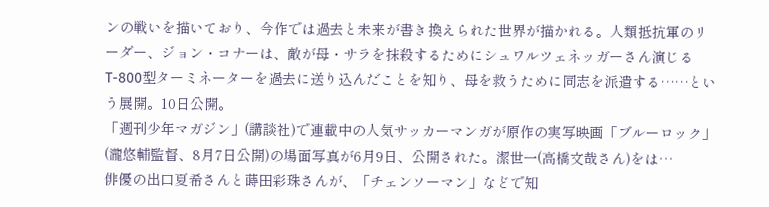ンの戦いを描いており、今作では過去と未来が書き換えられた世界が描かれる。人類抵抗軍のリーダー、ジョン・コナーは、敵が母・サラを抹殺するためにシュワルツェネッガーさん演じるT-800型ターミネーターを過去に送り込んだことを知り、母を救うために同志を派遣する……という展開。10日公開。
「週刊少年マガジン」(講談社)で連載中の人気サッカーマンガが原作の実写映画「ブルーロック」(瀧悠輔監督、8月7日公開)の場面写真が6月9日、公開された。潔世一(高橋文哉さん)をは…
俳優の出口夏希さんと蒔田彩珠さんが、「チェンソーマン」などで知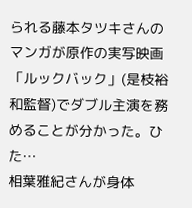られる藤本タツキさんのマンガが原作の実写映画「ルックバック」(是枝裕和監督)でダブル主演を務めることが分かった。ひた…
相葉雅紀さんが身体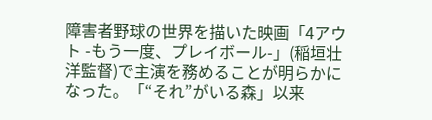障害者野球の世界を描いた映画「4アウト -もう一度、プレイボール-」(稲垣壮洋監督)で主演を務めることが明らかになった。「“それ”がいる森」以来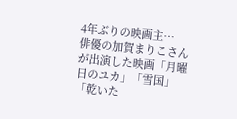4年ぶりの映画主…
俳優の加賀まりこさんが出演した映画「月曜日のユカ」「雪国」「乾いた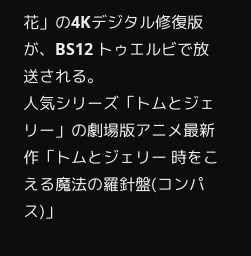花」の4Kデジタル修復版が、BS12 トゥエルビで放送される。
人気シリーズ「トムとジェリー」の劇場版アニメ最新作「トムとジェリー 時をこえる魔法の羅針盤(コンパス)」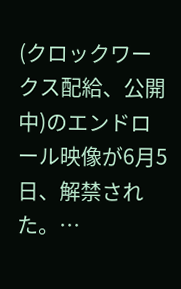(クロックワークス配給、公開中)のエンドロール映像が6月5日、解禁された。…